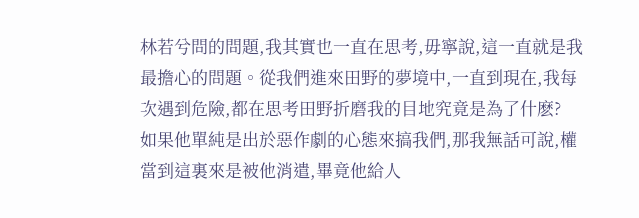林若兮問的問題,我其實也一直在思考,毋寧說,這一直就是我最擔心的問題。從我們進來田野的夢境中,一直到現在,我每次遇到危險,都在思考田野折磨我的目地究竟是為了什麽?
如果他單純是出於惡作劇的心態來搞我們,那我無話可說,權當到這裏來是被他消遣,畢竟他給人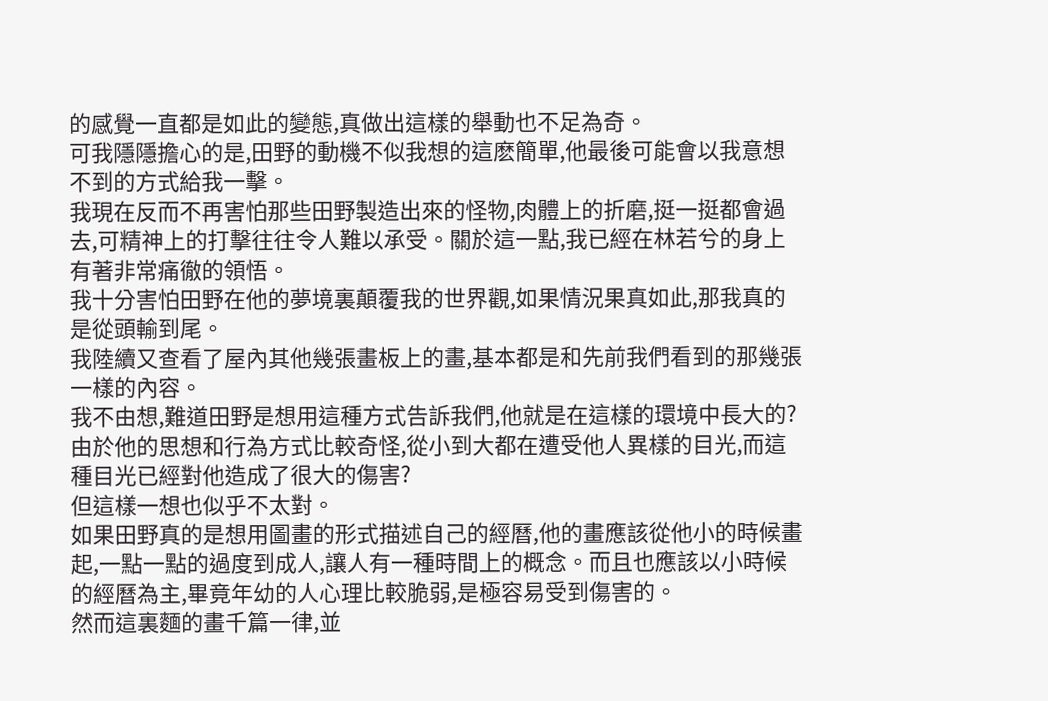的感覺一直都是如此的變態,真做出這樣的舉動也不足為奇。
可我隱隱擔心的是,田野的動機不似我想的這麽簡單,他最後可能會以我意想不到的方式給我一擊。
我現在反而不再害怕那些田野製造出來的怪物,肉體上的折磨,挺一挺都會過去,可精神上的打擊往往令人難以承受。關於這一點,我已經在林若兮的身上有著非常痛徹的領悟。
我十分害怕田野在他的夢境裏顛覆我的世界觀,如果情況果真如此,那我真的是從頭輸到尾。
我陸續又查看了屋內其他幾張畫板上的畫,基本都是和先前我們看到的那幾張一樣的內容。
我不由想,難道田野是想用這種方式告訴我們,他就是在這樣的環境中長大的?由於他的思想和行為方式比較奇怪,從小到大都在遭受他人異樣的目光,而這種目光已經對他造成了很大的傷害?
但這樣一想也似乎不太對。
如果田野真的是想用圖畫的形式描述自己的經曆,他的畫應該從他小的時候畫起,一點一點的過度到成人,讓人有一種時間上的概念。而且也應該以小時候的經曆為主,畢竟年幼的人心理比較脆弱,是極容易受到傷害的。
然而這裏麵的畫千篇一律,並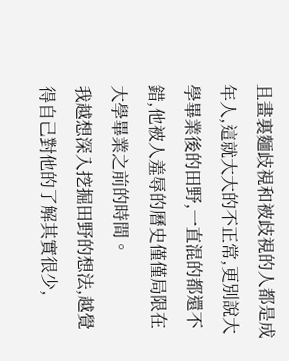且畫裏麵歧視和被歧視的人都是成年人,這就大大的不正常,更別說大學畢業後的田野,一直混的都還不錯,他被人羞辱的曆史僅僅局限在大學畢業之前的時間。
我越想深入挖掘田野的想法,越覺得自己對他的了解其實很少,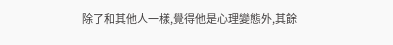除了和其他人一樣,覺得他是心理變態外,其餘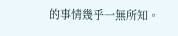的事情幾乎一無所知。